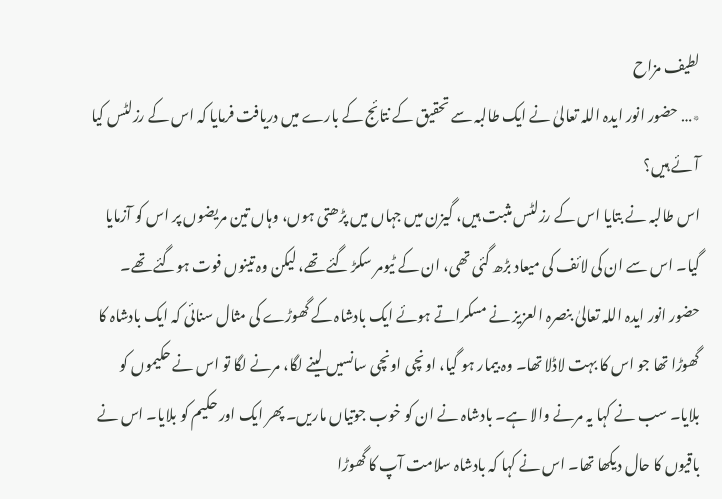لطیف مزاح
٭… حضور انور ایدہ اللہ تعالیٰ نے ایک طالبہ سے تحقیق کے نتائج کے بارے میں دریافت فرمایا کہ اس کے رزلٹس کیا آئے ہیں؟
اس طالبہ نے بتایا اس کے رزلٹس مثبت ہیں، گیزن میں جہاں میں پڑھتی ہوں، وہاں تین مریضوں پر اس کو آزمایا گیا۔ اس سے ان کی لائف کی میعاد بڑھ گئی تھی، ان کے ٹیومر سکڑ گئے تھے، لیکن وہ تینوں فوت ہوگئے تھے۔
حضور انور ایدہ اللہ تعالیٰ بنصرہ العزیز نے مسکراتے ہوئے ایک بادشاہ کے گھوڑے کی مثال سنائی کہ ایک بادشاہ کا گھوڑا تھا جو اس کا بہت لاڈلا تھا۔ وہ بیمار ہو گیا، اونچی اونچی سانسیں لینے لگا، مرنے لگا تو اس نے حکیموں کو بلایا۔ سب نے کہا یہ مرنے والا ہے۔ بادشاہ نے ان کو خوب جوتیاں ماریں۔ پھر ایک اور حکیم کو بلایا۔ اس نے باقیوں کا حال دیکھا تھا۔ اس نے کہا کہ بادشاہ سلامت آپ کا گھوڑا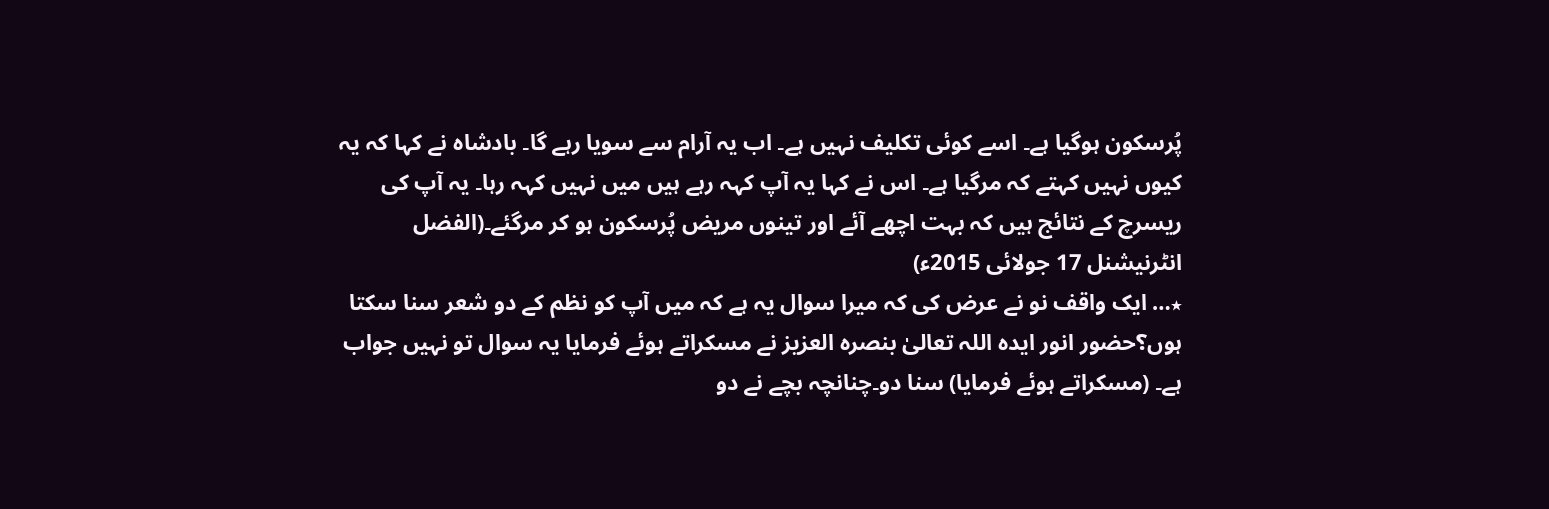پُرسکون ہوگیا ہے۔ اسے کوئی تکلیف نہیں ہے۔ اب یہ آرام سے سویا رہے گا۔ بادشاہ نے کہا کہ یہ کیوں نہیں کہتے کہ مرگیا ہے۔ اس نے کہا یہ آپ کہہ رہے ہیں میں نہیں کہہ رہا۔ یہ آپ کی ریسرچ کے نتائج ہیں کہ بہت اچھے آئے اور تینوں مریض پُرسکون ہو کر مرگئے۔(الفضل انٹرنیشنل 17 جولائی 2015ء)
٭… ایک واقف نو نے عرض کی کہ میرا سوال یہ ہے کہ میں آپ کو نظم کے دو شعر سنا سکتا ہوں؟حضور انور ایدہ اللہ تعالیٰ بنصرہ العزیز نے مسکراتے ہوئے فرمایا یہ سوال تو نہیں جواب ہے۔ (مسکراتے ہوئے فرمایا) سنا دو۔چنانچہ بچے نے دو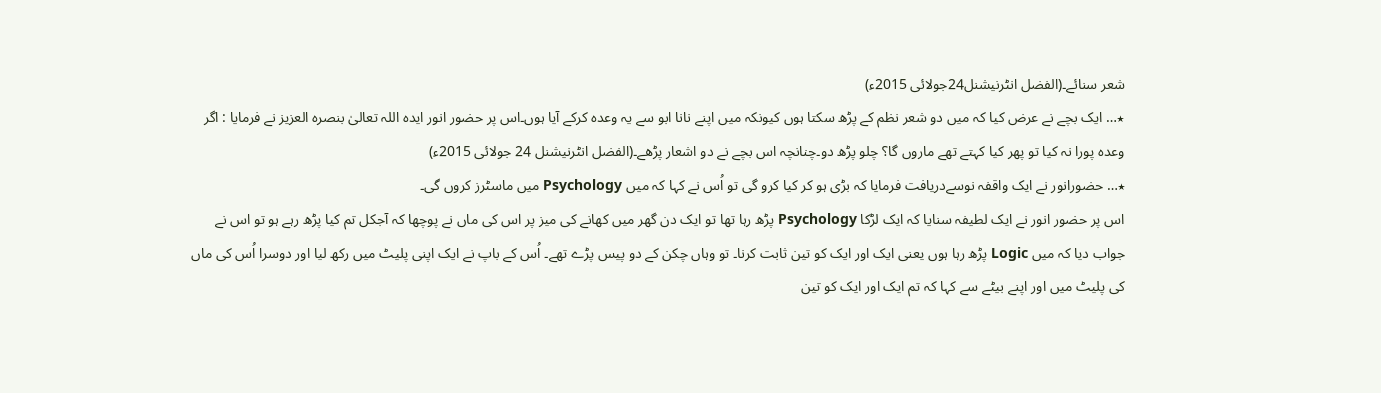شعر سنائے۔(الفضل انٹرنیشنل24جولائی 2015ء)
٭… ایک بچے نے عرض کیا کہ میں دو شعر نظم کے پڑھ سکتا ہوں کیونکہ میں اپنے نانا ابو سے یہ وعدہ کرکے آیا ہوں۔اس پر حضور انور ایدہ اللہ تعالیٰ بنصرہ العزیز نے فرمایا : اگر وعدہ پورا نہ کیا تو پھر کیا کہتے تھے ماروں گا؟ چلو پڑھ دو۔چنانچہ اس بچے نے دو اشعار پڑھے۔(الفضل انٹرنیشنل 24 جولائی 2015ء)
٭… حضورانور نے ایک واقفہ نوسےدریافت فرمایا کہ بڑی ہو کر کیا کرو گی تو اُس نے کہا کہ میں Psychology میں ماسٹرز کروں گی۔
اس پر حضور انور نے ایک لطیفہ سنایا کہ ایک لڑکا Psychology پڑھ رہا تھا تو ایک دن گھر میں کھانے کی میز پر اس کی ماں نے پوچھا کہ آجکل تم کیا پڑھ رہے ہو تو اس نے جواب دیا کہ میں Logic پڑھ رہا ہوں یعنی ایک اور ایک کو تین ثابت کرنا۔ تو وہاں چکن کے دو پیس پڑے تھے۔ اُس کے باپ نے ایک اپنی پلیٹ میں رکھ لیا اور دوسرا اُس کی ماں کی پلیٹ میں اور اپنے بیٹے سے کہا کہ تم ایک اور ایک کو تین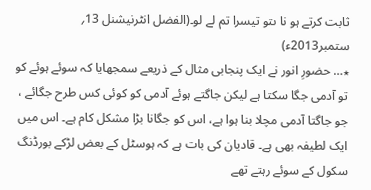ثابت کرتے ہو نا ںتو تیسرا تم لے لو۔(الفضل انٹرنیشنل 13؍ ستمبر2013ء)
٭… حضورِ انور نے ایک پنجابی مثال کے ذریعے سمجھایا کہ سوئے ہوئے کو تو آدمی جگا سکتا ہے لیکن جاگتے ہوئے آدمی کو کوئی کس طرح جگائے ، جو جاگتا آدمی مچلا بنا ہوا ہے، اس کو جگانا بڑا مشکل کام ہے۔ اس میں ایک لطیفہ بھی ہے۔ قادیان کی بات ہے کہ ہوسٹل کے بعض لڑکے بورڈنگ سکول کے سوئے رہتے تھے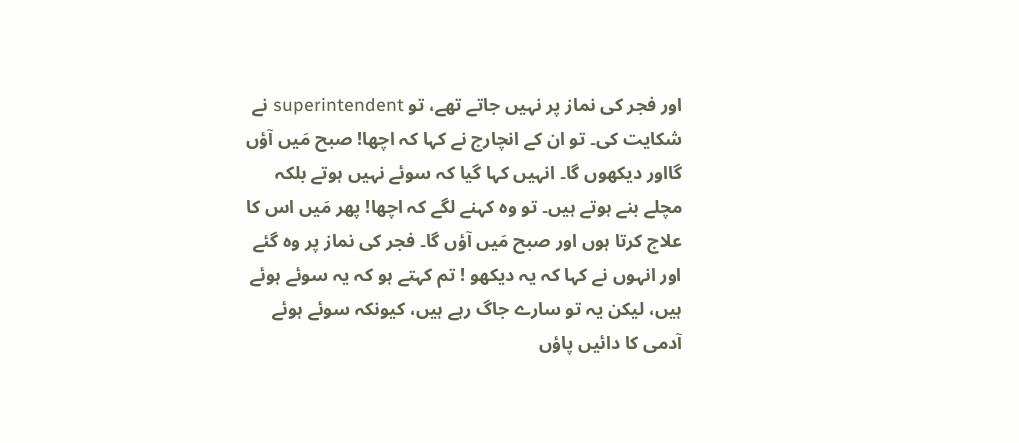اور فجر کی نماز پر نہیں جاتے تھے، تو superintendent نے شکایت کی۔ تو ان کے انچارج نے کہا کہ اچھا! صبح مَیں آؤں گااور دیکھوں گا۔ انہیں کہا گیا کہ سوئے نہیں ہوتے بلکہ مچلے بنے ہوتے ہیں۔ تو وہ کہنے لگے کہ اچھا! پھر مَیں اس کا علاج کرتا ہوں اور صبح مَیں آؤں گا۔ فجر کی نماز پر وہ گئے اور انہوں نے کہا کہ یہ دیکھو ! تم کہتے ہو کہ یہ سوئے ہوئے ہیں، لیکن یہ تو سارے جاگ رہے ہیں، کیونکہ سوئے ہوئے آدمی کا دائیں پاؤں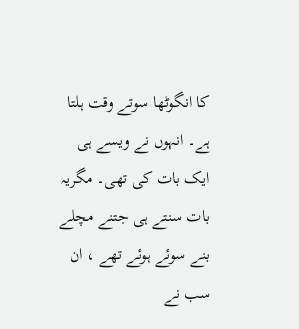کا انگوٹھا سوتے وقت ہلتا ہے۔ انہوں نے ویسے ہی ایک بات کی تھی۔ مگریہ بات سنتے ہی جتنے مچلے بنے سوئے ہوئے تھے ، ان سب نے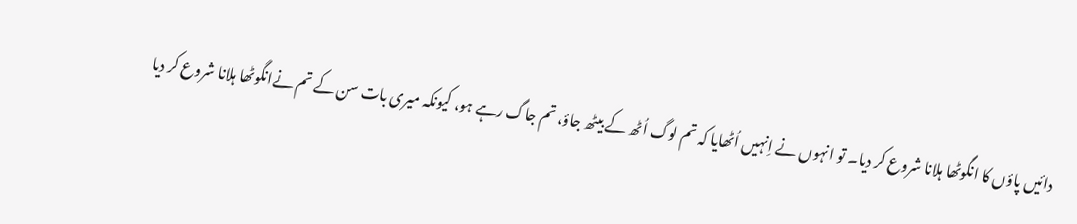دائیں پاؤں کا انگوٹھا ہلانا شروع کر دیا۔ تو انہوں نے اِنہیں اُٹھایا کہ تم لوگ اُٹھ کے بیٹھ جاؤ، تم جاگ رہے ہو، کیونکہ میری بات سن کے تم نےانگوٹھا ہلانا شروع کر دیا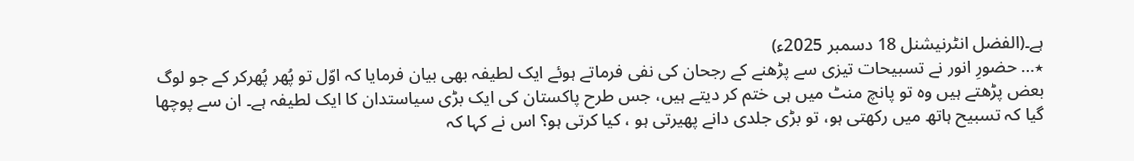ہے۔(الفضل انٹرنیشنل 18 دسمبر 2025ء)
٭… حضورِ انور نے تسبیحات تیزی سے پڑھنے کے رجحان کی نفی فرماتے ہوئے ایک لطیفہ بھی بیان فرمایا کہ اوّل تو پُھر پُھرکر کے جو لوگ بعض پڑھتے ہیں وہ تو پانچ منٹ میں ہی ختم کر دیتے ہیں، جس طرح پاکستان کی ایک بڑی سیاستدان کا ایک لطیفہ ہے۔ ان سے پوچھا گیا کہ تسبیح ہاتھ میں رکھتی ہو، تو بڑی جلدی دانے پھیرتی ہو ، کیا کرتی ہو؟ اس نے کہا کہ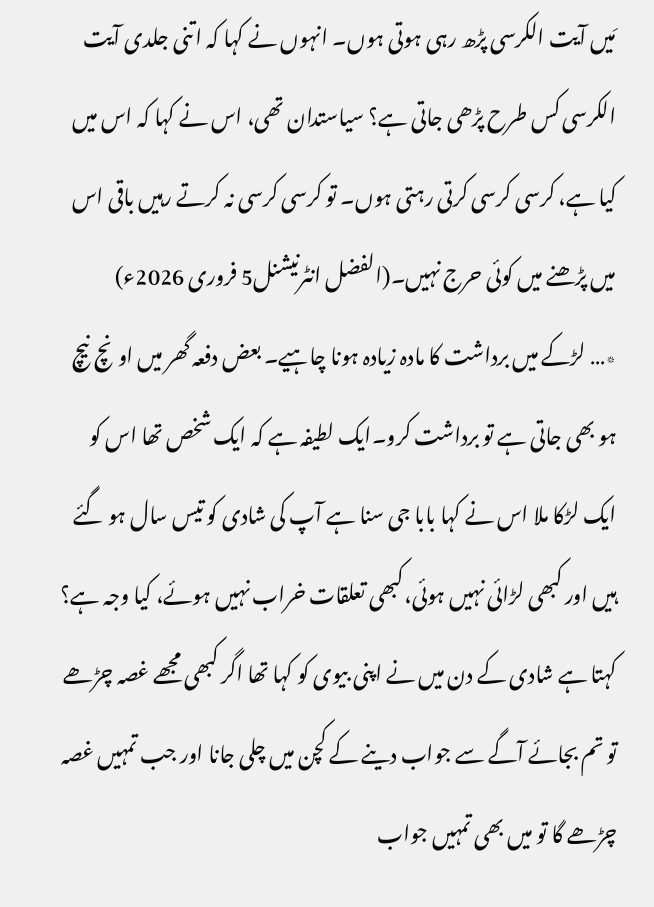مَیں آیت الکرسی پڑھ رہی ہوتی ہوں۔ انہوں نے کہا کہ اتنی جلدی آیت الکرسی کس طرح پڑھی جاتی ہے؟ سیاستدان تھی، اس نے کہا کہ اس میں کیا ہے، کرسی کرسی کرتی رہتی ہوں۔ تو کرسی کرسی نہ کرتے رہیں باقی اس میں پڑھنے میں کوئی حرج نہیں۔(الفضل انٹرنیشنل5 فروری 2026ء)
٭… لڑکے میں برداشت کا مادہ زیادہ ہونا چاہیے۔ بعض دفعہ گھر میں اونچ نیچ ہو بھی جاتی ہے تو برداشت کرو۔ایک لطیفہ ہے کہ ایک شخص تھا اس کو ایک لڑکا ملا اس نے کہا بابا جی سنا ہے آپ کی شادی کو تیس سال ہو گئے ہیں اور کبھی لڑائی نہیں ہوئی،کبھی تعلقات خراب نہیں ہوئے، کیا وجہ ہے؟ کہتا ہے شادی کے دن میں نے اپنی بیوی کو کہا تھا اگر کبھی مجھے غصہ چڑھے تو تم بجائے آگے سے جواب دینے کے کچن میں چلی جانا اور جب تمہیں غصہ چڑھے گا تو میں بھی تمہیں جواب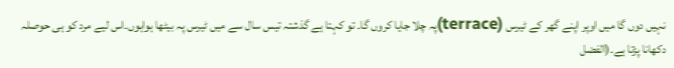نہیں دوں گا میں اوپر اپنے گھر کے ٹیرس (terrace)پہ چلا جایا کروں گا۔ تو کہتا ہے گذشتہ تیس سال سے میں ٹیرس پہ بیٹھا ہواہوں۔اس لیے مرد کو ہی حوصلہ دکھانا پڑتا ہے۔(الفضل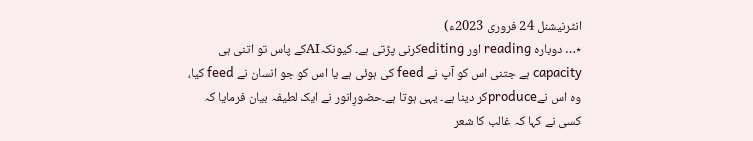انٹرنیشنل 24 فروری 2023ء)
٭… دوبارہ reading اور editingکرنی پڑتی ہے۔ کیونکہAIکے پاس تو اتنی ہی capacity ہے جتنی اس کو آپ نے feed کی ہوئی ہے یا اس کو جو انسان نے feed کیا، وہ اس نےproduceکر دینا ہے۔ یہی ہوتا ہے۔حضورِانور نے ایک لطیفہ بیان فرمایا کہ کسی نے کہا کہ غالب کا شعر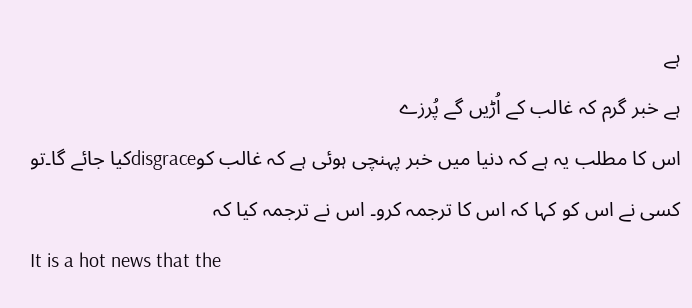ہے
ہے خبر گرم کہ غالب کے اُڑیں گے پُرزے
اس کا مطلب یہ ہے کہ دنیا میں خبر پہنچی ہوئی ہے کہ غالب کوdisgraceکیا جائے گا۔تو کسی نے اس کو کہا کہ اس کا ترجمہ کرو۔ اس نے ترجمہ کیا کہ
It is a hot news that the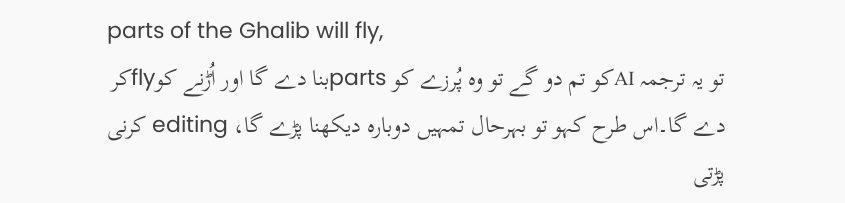parts of the Ghalib will fly,
تو یہ ترجمہ AIکو تم دو گے تو وہ پُرزے کو partsبنا دے گا اور اُڑنے کوflyکر دے گا۔اس طرح کہو تو بہرحال تمہیں دوبارہ دیکھنا پڑے گا، editing کرنی پڑتی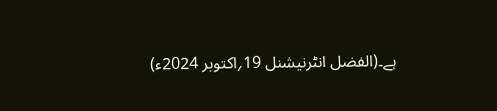ہے۔(الفضل انٹرنیشنل 19؍اکتوبر 2024ء)